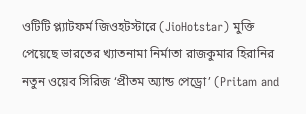ওটিটি প্ল্যাটফর্ম জিওহটস্টারে (JioHotstar) মুক্তি পেয়েছে ভারতের খ্যাতনামা নির্মাতা রাজকুমার হিরানির নতুন ওয়েব সিরিজ ‘প্রীতম অ্যান্ড পেড্রো’ (Pritam and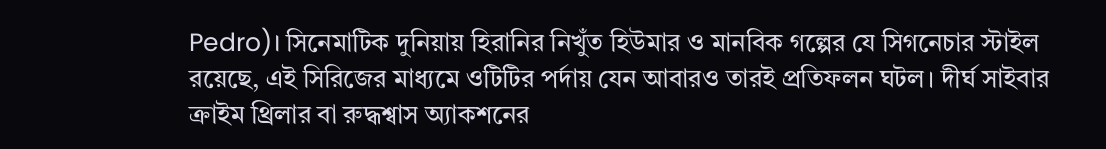Pedro)। সিনেমাটিক দুনিয়ায় হিরানির নিখুঁত হিউমার ও মানবিক গল্পের যে সিগনেচার স্টাইল রয়েছে, এই সিরিজের মাধ্যমে ওটিটির পর্দায় যেন আবারও তারই প্রতিফলন ঘটল। দীর্ঘ সাইবার ক্রাইম থ্রিলার বা রুদ্ধশ্বাস অ্যাকশনের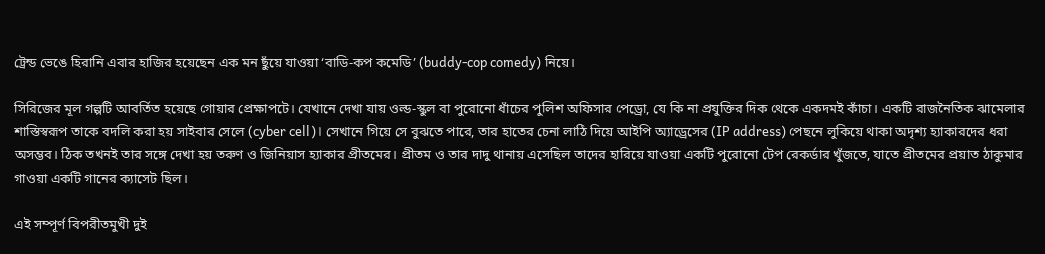ট্রেন্ড ভেঙে হিরানি এবার হাজির হয়েছেন এক মন ছুঁয়ে যাওয়া ‘বাডি-কপ কমেডি’ (buddy-cop comedy) নিয়ে।

সিরিজের মূল গল্পটি আবর্তিত হয়েছে গোয়ার প্রেক্ষাপটে। যেখানে দেখা যায় ওল্ড-স্কুল বা পুরোনো ধাঁচের পুলিশ অফিসার পেড্রো, যে কি না প্রযুক্তির দিক থেকে একদমই কাঁচা। একটি রাজনৈতিক ঝামেলার শাস্তিস্বরূপ তাকে বদলি করা হয় সাইবার সেলে (cyber cell)। সেখানে গিয়ে সে বুঝতে পারে, তার হাতের চেনা লাঠি দিয়ে আইপি অ্যাড্রেসের (IP address) পেছনে লুকিয়ে থাকা অদৃশ্য হ্যাকারদের ধরা অসম্ভব। ঠিক তখনই তার সঙ্গে দেখা হয় তরুণ ও জিনিয়াস হ্যাকার প্রীতমের। প্রীতম ও তার দাদু থানায় এসেছিল তাদের হারিয়ে যাওয়া একটি পুরোনো টেপ রেকর্ডার খুঁজতে, যাতে প্রীতমের প্রয়াত ঠাকুমার গাওয়া একটি গানের ক্যাসেট ছিল।

এই সম্পূর্ণ বিপরীতমুখী দুই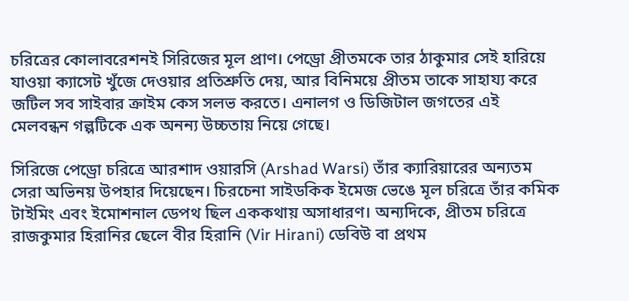চরিত্রের কোলাবরেশনই সিরিজের মূল প্রাণ। পেড্রো প্রীতমকে তার ঠাকুমার সেই হারিয়ে যাওয়া ক্যাসেট খুঁজে দেওয়ার প্রতিশ্রুতি দেয়, আর বিনিময়ে প্রীতম তাকে সাহায্য করে জটিল সব সাইবার ক্রাইম কেস সলভ করতে। এনালগ ও ডিজিটাল জগতের এই মেলবন্ধন গল্পটিকে এক অনন্য উচ্চতায় নিয়ে গেছে।

সিরিজে পেড্রো চরিত্রে আরশাদ ওয়ারসি (Arshad Warsi) তাঁর ক্যারিয়ারের অন্যতম সেরা অভিনয় উপহার দিয়েছেন। চিরচেনা সাইডকিক ইমেজ ভেঙে মূল চরিত্রে তাঁর কমিক টাইমিং এবং ইমোশনাল ডেপথ ছিল এককথায় অসাধারণ। অন্যদিকে, প্রীতম চরিত্রে রাজকুমার হিরানির ছেলে বীর হিরানি (Vir Hirani) ডেবিউ বা প্রথম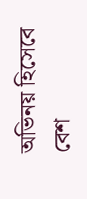অভিনয় হিসেবে বেশ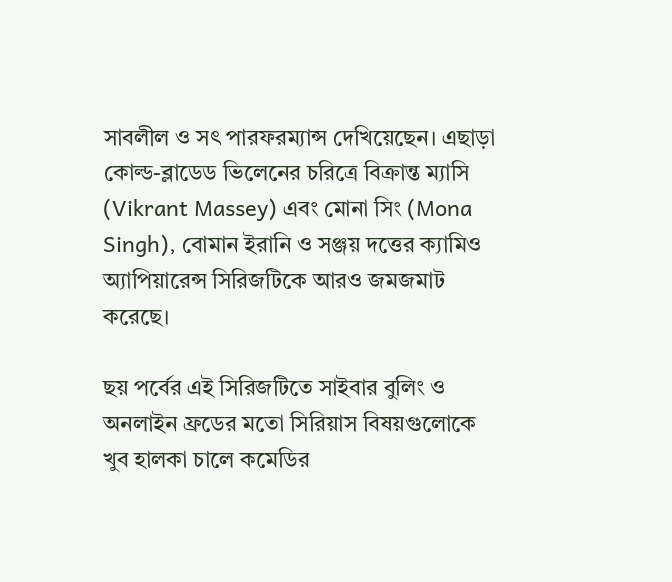সাবলীল ও সৎ পারফরম্যান্স দেখিয়েছেন। এছাড়া কোল্ড-ব্লাডেড ভিলেনের চরিত্রে বিক্রান্ত ম্যাসি (Vikrant Massey) এবং মোনা সিং (Mona Singh), বোমান ইরানি ও সঞ্জয় দত্তের ক্যামিও অ্যাপিয়ারেন্স সিরিজটিকে আরও জমজমাট করেছে।

ছয় পর্বের এই সিরিজটিতে সাইবার বুলিং ও অনলাইন ফ্রডের মতো সিরিয়াস বিষয়গুলোকে খুব হালকা চালে কমেডির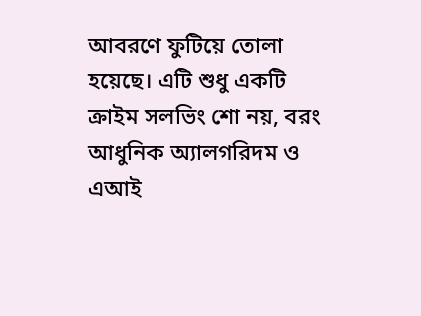আবরণে ফুটিয়ে তোলা হয়েছে। এটি শুধু একটি ক্রাইম সলভিং শো নয়, বরং আধুনিক অ্যালগরিদম ও এআই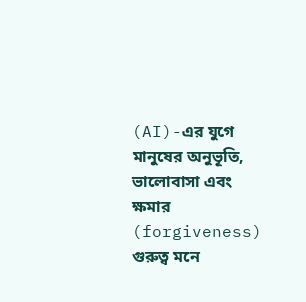(AI)-এর যুগে মানুষের অনুভূতি, ভালোবাসা এবং ক্ষমার (forgiveness) গুরুত্ব মনে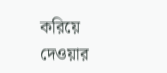করিয়ে দেওয়ার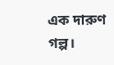এক দারুণ গল্প।